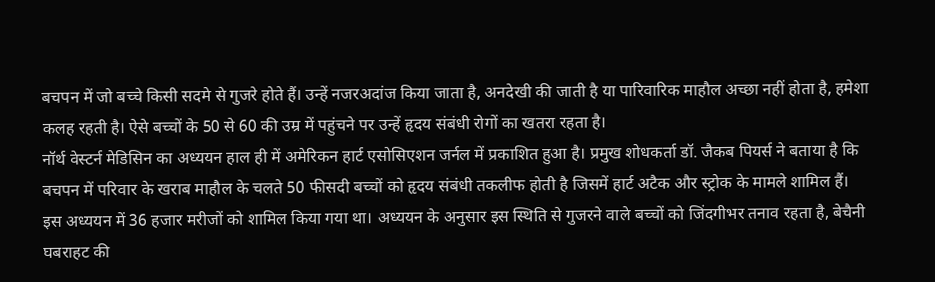बचपन में जो बच्चे किसी सदमे से गुजरे होते हैं। उन्हें नजरअदांज किया जाता है, अनदेखी की जाती है या पारिवारिक माहौल अच्छा नहीं होता है, हमेशा कलह रहती है। ऐसे बच्चों के 50 से 60 की उम्र में पहुंचने पर उन्हें हृदय संबंधी रोगों का खतरा रहता है।
नॉर्थ वेस्टर्न मेडिसिन का अध्ययन हाल ही में अमेरिकन हार्ट एसोसिएशन जर्नल में प्रकाशित हुआ है। प्रमुख शोधकर्ता डॉ. जैकब पियर्स ने बताया है कि बचपन में परिवार के खराब माहौल के चलते 50 फीसदी बच्चों को हृदय संबंधी तकलीफ होती है जिसमें हार्ट अटैक और स्ट्रोक के मामले शामिल हैं।
इस अध्ययन में 36 हजार मरीजों को शामिल किया गया था। अध्ययन के अनुसार इस स्थिति से गुजरने वाले बच्चों को जिंदगीभर तनाव रहता है, बेचैनी घबराहट की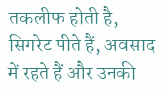तकलीफ होती है, सिगरेट पीते हैं, अवसाद में रहते हैं और उनकी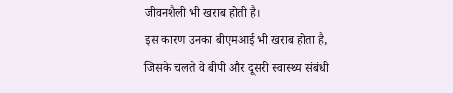जीवनशैली भी खराब होती है।
इस कारण उनका बीएमआई भी खराब होता है, जिसके चलते वे बीपी और दूसरी स्वास्थ्य संबंधी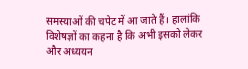समस्याओं की चपेट में आ जाते हैं। हालांकि विशेषज्ञों का कहना है कि अभी इसको लेकर और अध्ययन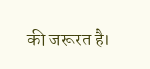की जरूरत है।